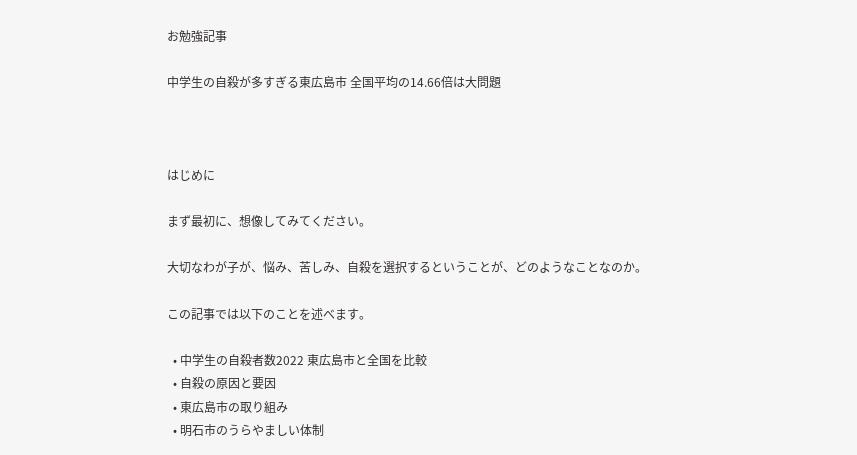お勉強記事

中学生の自殺が多すぎる東広島市 全国平均の14.66倍は大問題



はじめに

まず最初に、想像してみてください。

大切なわが子が、悩み、苦しみ、自殺を選択するということが、どのようなことなのか。

この記事では以下のことを述べます。

  • 中学生の自殺者数2022 東広島市と全国を比較
  • 自殺の原因と要因
  • 東広島市の取り組み
  • 明石市のうらやましい体制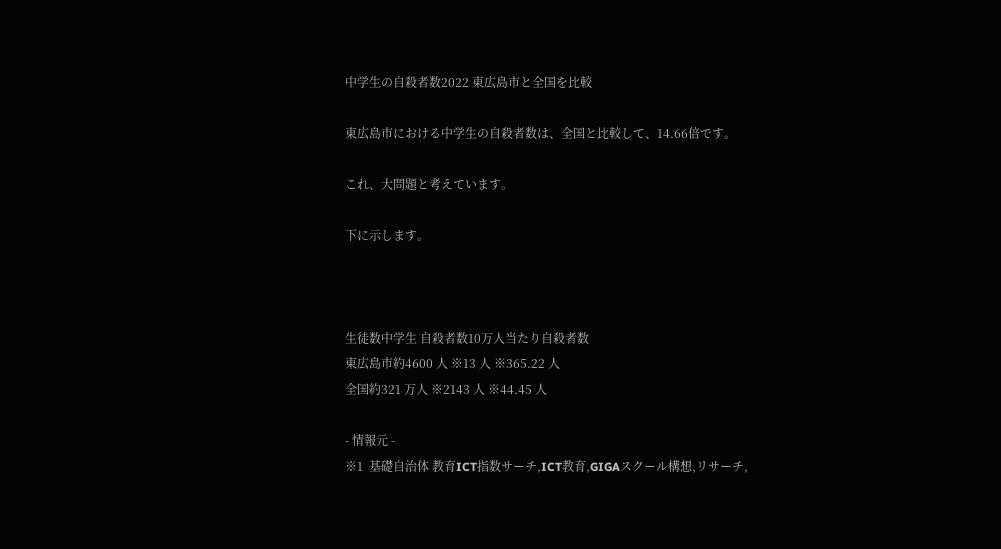中学生の自殺者数2022 東広島市と全国を比較

東広島市における中学生の自殺者数は、全国と比較して、14.66倍です。

これ、大問題と考えています。

下に示します。



生徒数中学生 自殺者数10万人当たり自殺者数
東広島市約4600 人 ※13 人 ※365.22 人
全国約321 万人 ※2143 人 ※44.45 人

- 情報元 -
※1  基礎自治体 教育ICT指数サーチ,ICT教育,GIGAスクール構想,リサーチ,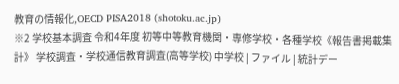教育の情報化,OECD PISA2018 (shotoku.ac.jp)
※2 学校基本調査 令和4年度 初等中等教育機関・専修学校・各種学校《報告書掲載集計》 学校調査・学校通信教育調査(高等学校) 中学校 | ファイル | 統計デー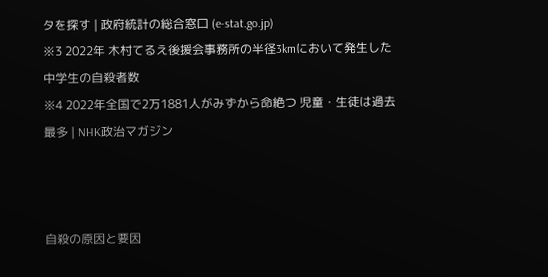タを探す | 政府統計の総合窓口 (e-stat.go.jp)
※3 2022年 木村てるえ後援会事務所の半径3kmにおいて発生した中学生の自殺者数
※4 2022年全国で2万1881人がみずから命絶つ 児童・生徒は過去最多 | NHK政治マガジン



自殺の原因と要因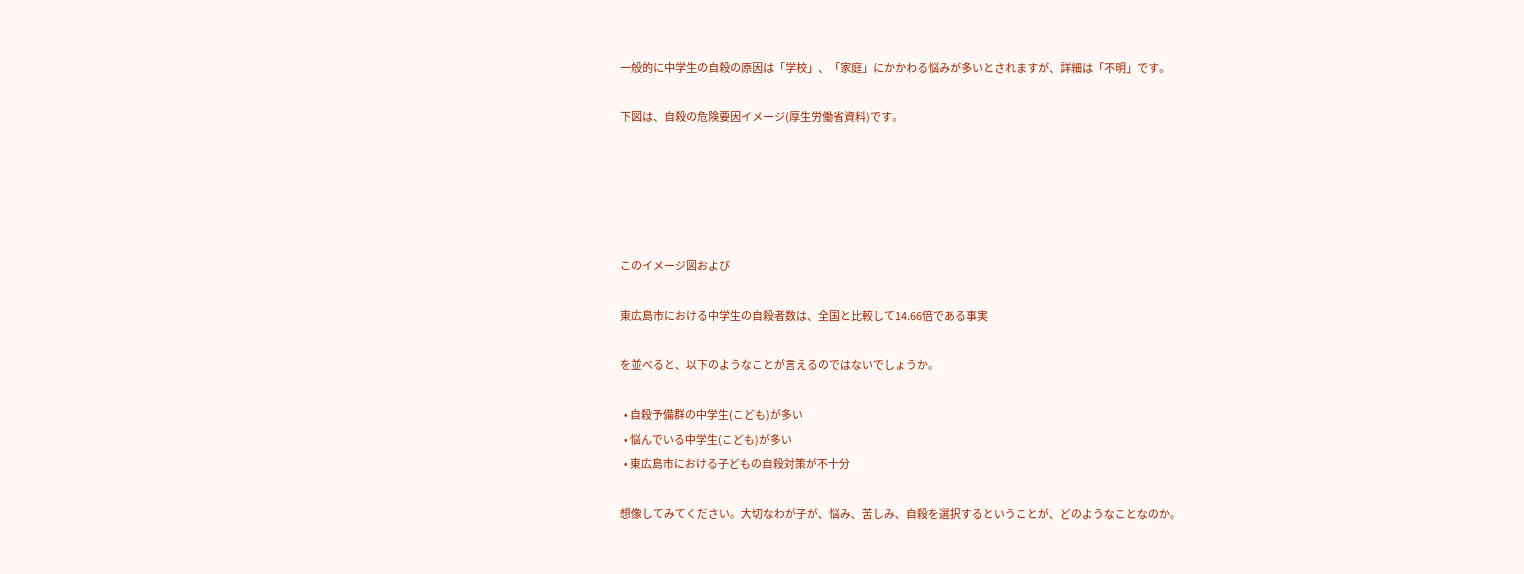一般的に中学生の自殺の原因は「学校」、「家庭」にかかわる悩みが多いとされますが、詳細は「不明」です。

下図は、自殺の危険要因イメージ(厚生労働省資料)です。





このイメージ図および

東広島市における中学生の自殺者数は、全国と比較して14.66倍である事実

を並べると、以下のようなことが言えるのではないでしょうか。

  • 自殺予備群の中学生(こども)が多い
  • 悩んでいる中学生(こども)が多い
  • 東広島市における子どもの自殺対策が不十分

想像してみてください。大切なわが子が、悩み、苦しみ、自殺を選択するということが、どのようなことなのか。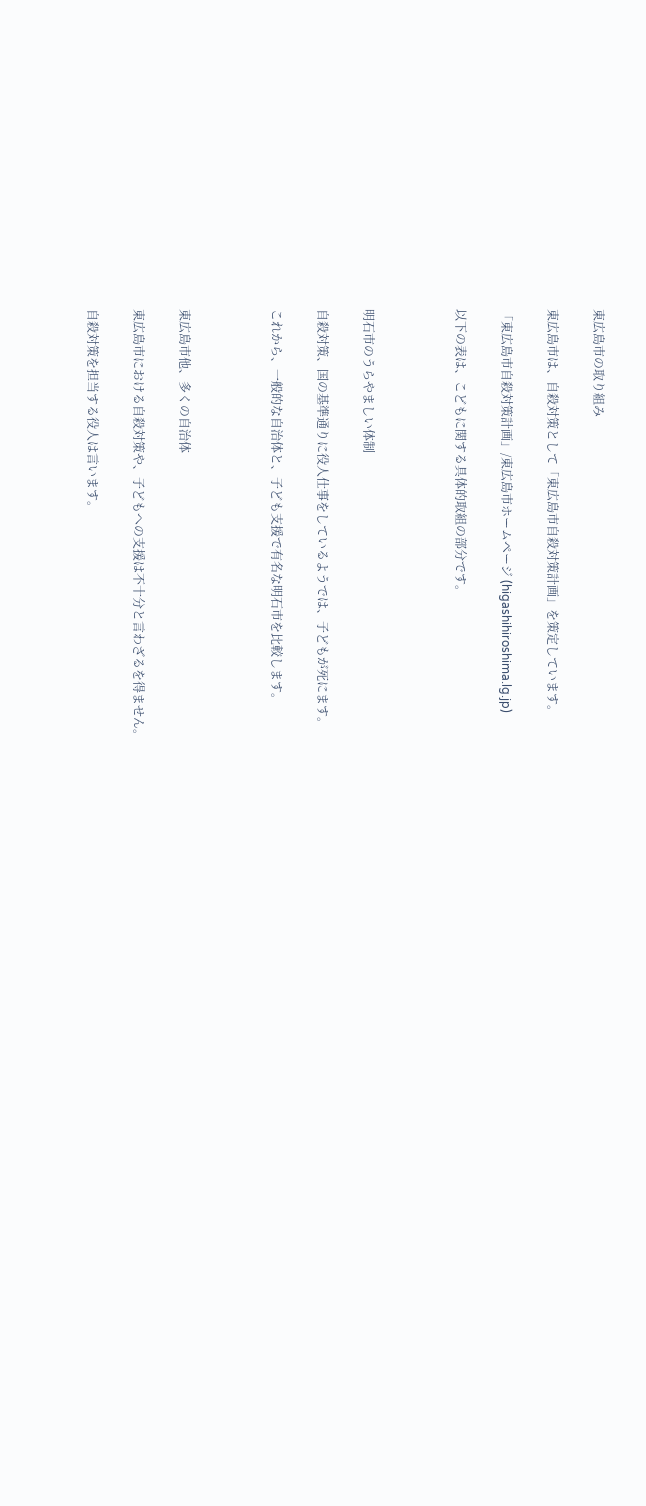東広島市の取り組み

東広島市は、自殺対策として「東広島市自殺対策計画」を策定しています。

「東広島市自殺対策計画」/東広島市ホームページ (higashihiroshima.lg.jp)

以下の表は、こどもに関する具体的取組の部分です。



明石市のうらやましい体制

自殺対策、国の基準通りに役人仕事をしているようでは、子どもが死にます。

これから、一般的な自治体と、子ども支援で有名な明石市を比較します。



東広島市他、多くの自治体

東広島市における自殺対策や、子どもへの支援は不十分と言わざるを得ません。

自殺対策を担当する役人は言います。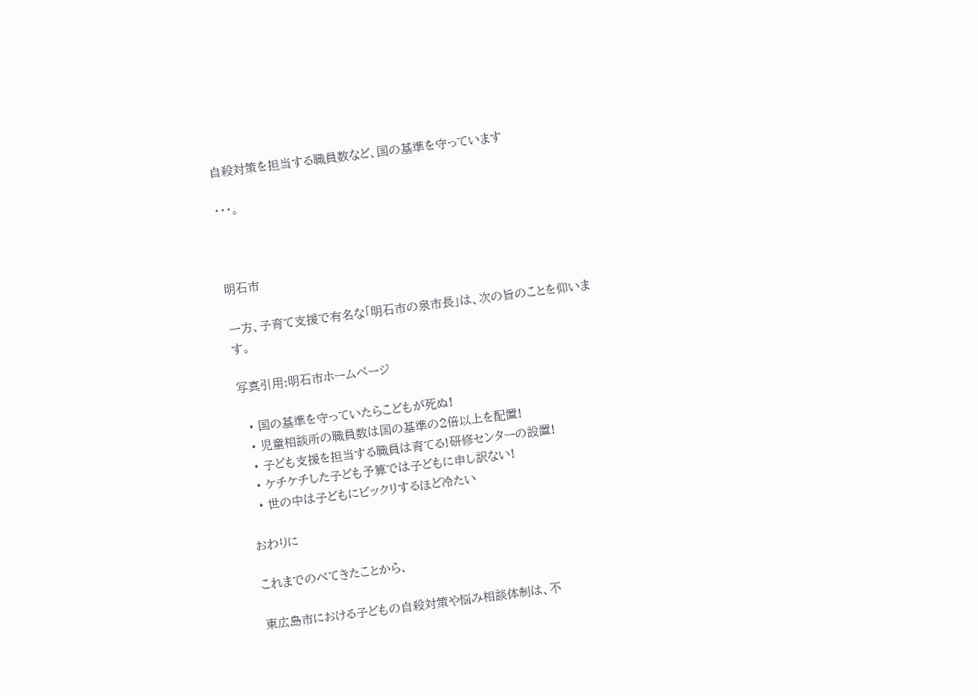自殺対策を担当する職員数など、国の基準を守っています

・・・。



明石市

一方、子育て支援で有名な「明石市の泉市長」は、次の旨のことを仰います。

写真引用:明石市ホームページ

  • 国の基準を守っていたらこどもが死ぬ!
  • 児童相談所の職員数は国の基準の2倍以上を配置!
  • 子ども支援を担当する職員は育てる!研修センターの設置!
  • ケチケチした子ども予算では子どもに申し訳ない!
  • 世の中は子どもにビックリするほど冷たい

おわりに

これまでのべてきたことから、

東広島市における子どもの自殺対策や悩み相談体制は、不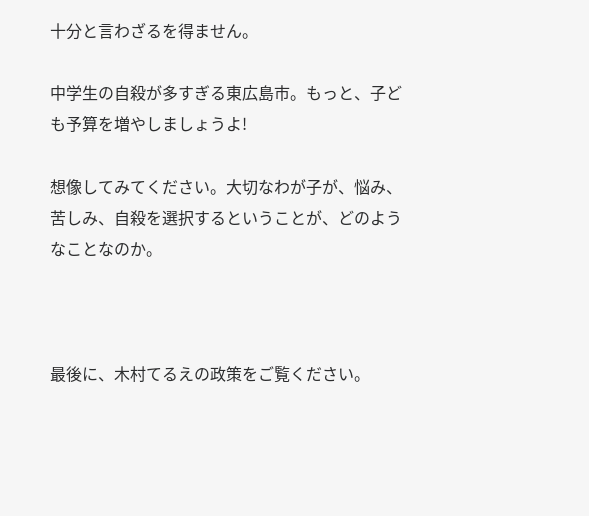十分と言わざるを得ません。

中学生の自殺が多すぎる東広島市。もっと、子ども予算を増やしましょうよ!

想像してみてください。大切なわが子が、悩み、苦しみ、自殺を選択するということが、どのようなことなのか。



最後に、木村てるえの政策をご覧ください。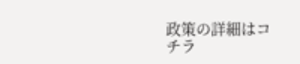政策の詳細はコチラ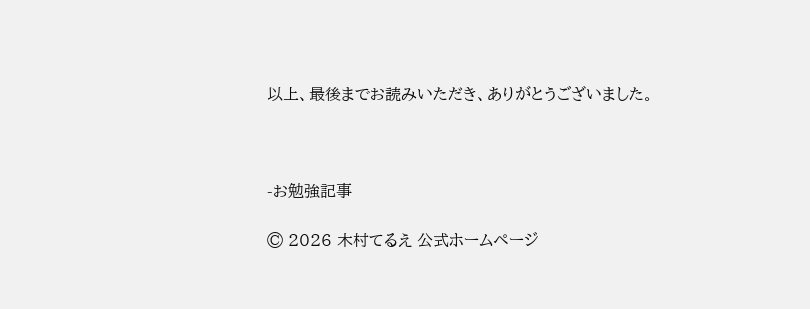以上、最後までお読みいただき、ありがとうございました。



-お勉強記事

© 2026 木村てるえ 公式ホームページ